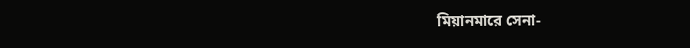মিয়ানমারে সেনা-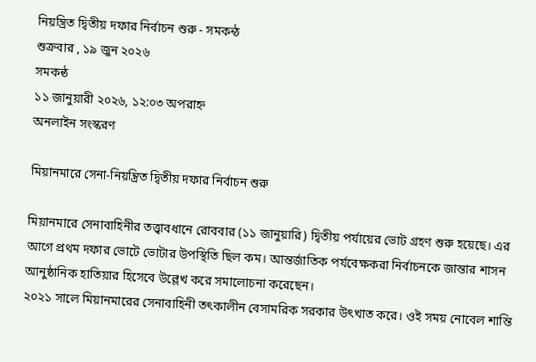নিয়ন্ত্রিত দ্বিতীয় দফার নির্বাচন শুরু - সমকন্ঠ
শুক্রবার , ১৯ জুন ২০২৬
সমকন্ঠ
১১ জানুয়ারী ২০২৬, ১২:০৩ অপরাহ্ন
অনলাইন সংস্করণ

মিয়ানমারে সেনা-নিয়ন্ত্রিত দ্বিতীয় দফার নির্বাচন শুরু

মিয়ানমারে সেনাবাহিনীর তত্ত্বাবধানে রোববার (১১ জানুয়ারি) দ্বিতীয় পর্যায়ের ভোট গ্রহণ শুরু হয়েছে। এর আগে প্রথম দফার ভোটে ভোটার উপস্থিতি ছিল কম। আন্তর্জাতিক পর্যবেক্ষকরা নির্বাচনকে জান্তার শাসন আনুষ্ঠানিক হাতিয়ার হিসেবে উল্লেখ করে সমালোচনা করেছেন।
২০২১ সালে মিয়ানমারের সেনাবাহিনী তৎকালীন বেসামরিক সরকার উৎখাত করে। ওই সময় নোবেল শান্তি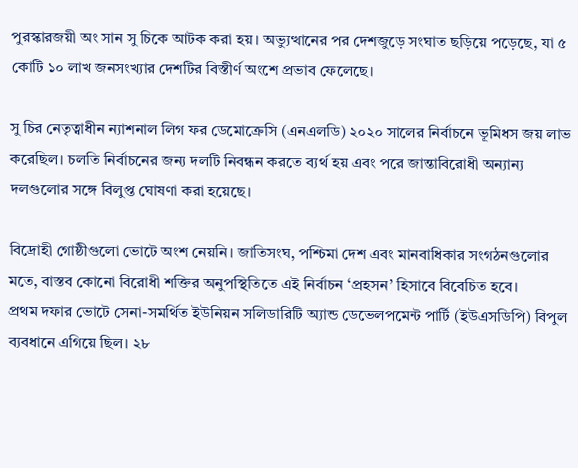পুরস্কারজয়ী অং সান সু চিকে আটক করা হয়। অভ্যুত্থানের পর দেশজুড়ে সংঘাত ছড়িয়ে পড়েছে, যা ৫ কোটি ১০ লাখ জনসংখ্যার দেশটির বিস্তীর্ণ অংশে প্রভাব ফেলেছে।

সু চির নেতৃত্বাধীন ন্যাশনাল লিগ ফর ডেমোক্রেসি (এনএলডি) ২০২০ সালের নির্বাচনে ভূমিধস জয় লাভ করেছিল। চলতি নির্বাচনের জন্য দলটি নিবন্ধন করতে ব্যর্থ হয় এবং পরে জান্তাবিরোধী অন্যান্য দলগুলোর সঙ্গে বিলুপ্ত ঘোষণা করা হয়েছে।

বিদ্রোহী গোষ্ঠীগুলো ভোটে অংশ নেয়নি। জাতিসংঘ, পশ্চিমা দেশ এবং মানবাধিকার সংগঠনগুলোর মতে, বাস্তব কোনো বিরোধী শক্তির অনুপস্থিতিতে এই নির্বাচন ‘প্রহসন’ হিসাবে বিবেচিত হবে।
প্রথম দফার ভোটে সেনা-সমর্থিত ইউনিয়ন সলিডারিটি অ্যান্ড ডেভেলপমেন্ট পার্টি (ইউএসডিপি) বিপুল ব্যবধানে এগিয়ে ছিল। ২৮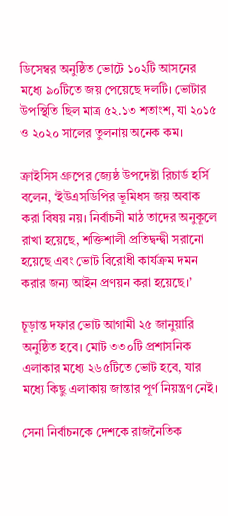ডিসেম্বর অনুষ্ঠিত ভোটে ১০২টি আসনের মধ্যে ৯০টিতে জয় পেয়েছে দলটি। ভোটার উপস্থিতি ছিল মাত্র ৫২.১৩ শতাংশ, যা ২০১৫ ও ২০২০ সালের তুলনায় অনেক কম।

ক্রাইসিস গ্রুপের জ্যেষ্ঠ উপদেষ্টা রিচার্ড হর্সি বলেন, ‘ইউএসডিপির ভূমিধস জয় অবাক করা বিষয় নয়। নির্বাচনী মাঠ তাদের অনুকূলে রাখা হয়েছে, শক্তিশালী প্রতিদ্বন্দ্বী সরানো হয়েছে এবং ভোট বিরোধী কার্যক্রম দমন করার জন্য আইন প্রণয়ন করা হয়েছে।’

চূড়ান্ত দফার ভোট আগামী ২৫ জানুয়ারি অনুষ্ঠিত হবে। মোট ৩৩০টি প্রশাসনিক এলাকার মধ্যে ২৬৫টিতে ভোট হবে, যার মধ্যে কিছু এলাকায় জান্তার পূর্ণ নিয়ন্ত্রণ নেই।

সেনা নির্বাচনকে দেশকে রাজনৈতিক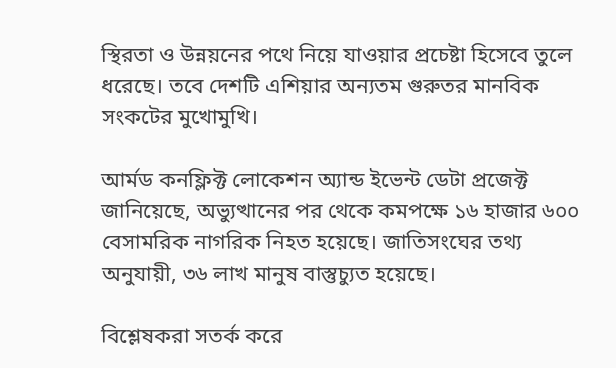স্থিরতা ও উন্নয়নের পথে নিয়ে যাওয়ার প্রচেষ্টা হিসেবে তুলে ধরেছে। তবে দেশটি এশিয়ার অন্যতম গুরুতর মানবিক সংকটের মুখোমুখি।

আর্মড কনফ্লিক্ট লোকেশন অ্যান্ড ইভেন্ট ডেটা প্রজেক্ট জানিয়েছে, অভ্যুত্থানের পর থেকে কমপক্ষে ১৬ হাজার ৬০০ বেসামরিক নাগরিক নিহত হয়েছে। জাতিসংঘের তথ্য অনুযায়ী, ৩৬ লাখ মানুষ বাস্তুচ্যুত হয়েছে।

বিশ্লেষকরা সতর্ক করে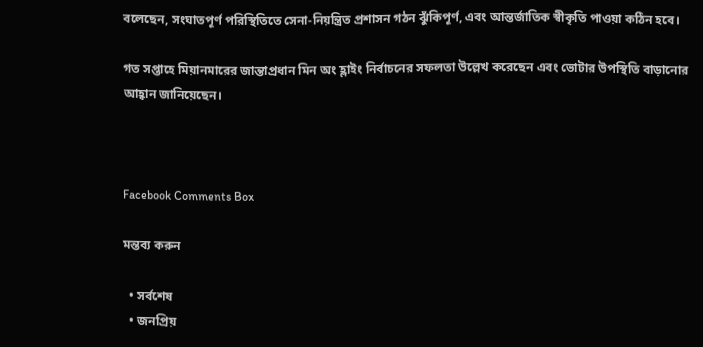বলেছেন, সংঘাতপূর্ণ পরিস্থিতিতে সেনা-নিয়ন্ত্রিত প্রশাসন গঠন ঝুঁকিপূর্ণ, এবং আন্তর্জাতিক স্বীকৃতি পাওয়া কঠিন হবে।

গত সপ্তাহে মিয়ানমারের জান্তাপ্রধান মিন অং হ্লাইং নির্বাচনের সফলতা উল্লেখ করেছেন এবং ভোটার উপস্থিতি বাড়ানোর আহ্বান জানিয়েছেন।



Facebook Comments Box

মন্তব্য করুন

  • সর্বশেষ
  • জনপ্রিয়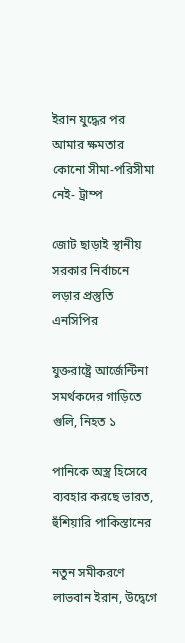ইরান যুদ্ধের পর আমার ক্ষমতার কোনো সীমা-পরিসীমা নেই- ট্রাম্প

জোট ছাড়াই স্থানীয় সরকার নির্বাচনে লড়ার প্রস্তুতি এনসিপির

যুক্তরাষ্ট্রে আর্জেন্টিনা সমর্থকদের গাড়িতে গুলি, নিহত ১

পানিকে অস্ত্র হিসেবে ব্যবহার করছে ভারত, হুঁশিয়ারি পাকিস্তানের

নতুন সমীকরণে লাভবান ইরান, উদ্বেগে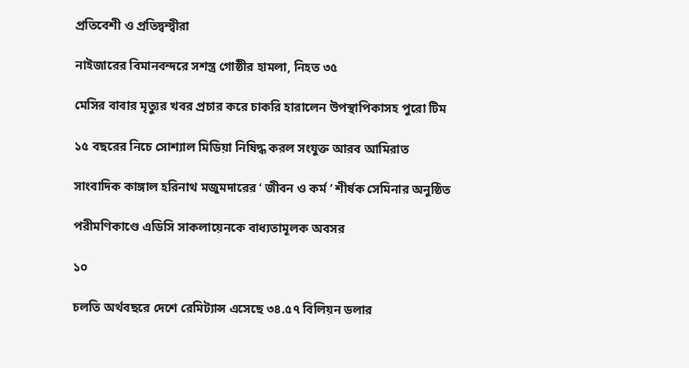প্রতিবেশী ও প্রতিদ্বন্দ্বীরা

নাইজারের বিমানবন্দরে সশস্ত্র গোষ্ঠীর হামলা, নিহত ৩৫

মেসির বাবার মৃত্যুর খবর প্রচার করে চাকরি হারালেন উপস্থাপিকাসহ পুরো টিম

১৫ বছরের নিচে সোশ্যাল মিডিয়া নিষিদ্ধ করল সংযুক্ত আরব আমিরাত

সাংবাদিক কাঙ্গাল হরিনাথ মজুমদারের ‘ জীবন ও কর্ম ‘ শীর্ষক সেমিনার অনুষ্ঠিত

পরীমণিকাণ্ডে এডিসি সাকলায়েনকে বাধ্যতামূলক অবসর

১০

চলতি অর্থবছরে দেশে রেমিট্যান্স এসেছে ৩৪.৫৭ বিলিয়ন ডলার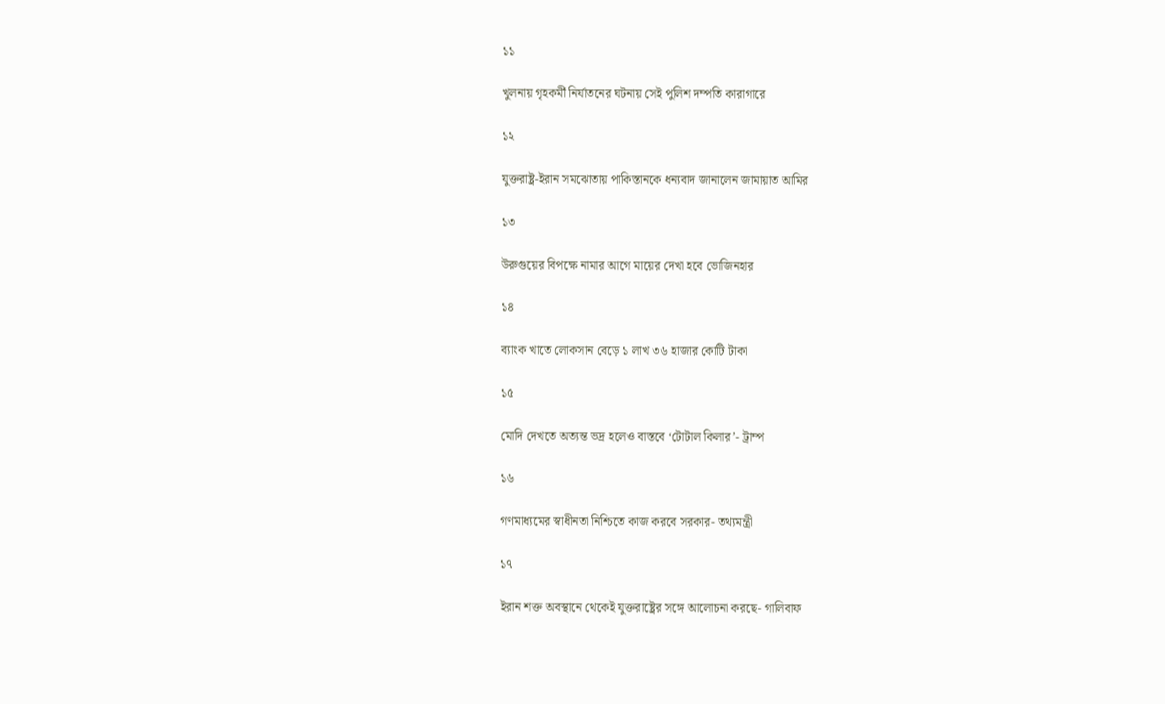১১

খুলনায় গৃহকর্মী নির্যাতনের ঘটনায় সেই পুলিশ দম্পতি কারাগারে

১২

যুক্তরাষ্ট্র-ইরান সমঝোতায় পাকিস্তানকে ধন্যবাদ জানালেন জামায়াত আমির

১৩

উরুগুয়ের বিপক্ষে নামার আগে মায়ের দেখা হবে ভোজিনহার

১৪

ব্যাংক খাতে লোকসান বেড়ে ১ লাখ ৩৬ হাজার কোটি টাকা

১৫

মোদি দেখতে অত্যন্ত ভদ্র হলেও বাস্তবে ‘টোটাল কিলার’- ট্রাম্প

১৬

গণমাধ্যমের স্বাধীনতা নিশ্চিতে কাজ করবে সরকার- তথ্যমন্ত্রী

১৭

ইরান শক্ত অবস্থানে থেকেই যুক্তরাষ্ট্রের সঙ্গে আলোচনা করছে- গালিবাফ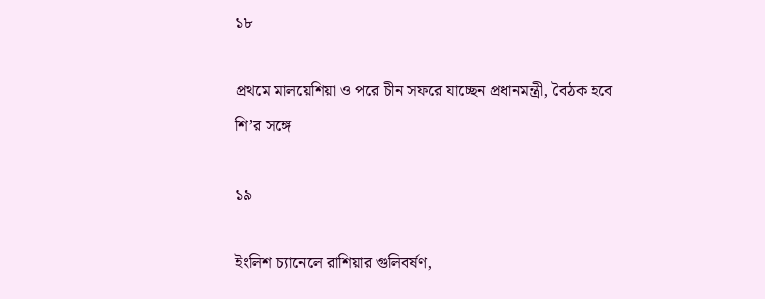১৮

প্রথমে মালয়েশিয়া ও পরে চীন সফরে যাচ্ছেন প্রধানমন্ত্রী, বৈঠক হবে শি’র সঙ্গে

১৯

ইংলিশ চ্যানেলে রাশিয়ার গুলিবর্ষণ,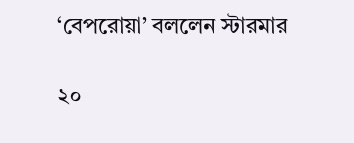‘বেপরোয়া’ বললেন স্টারমার

২০